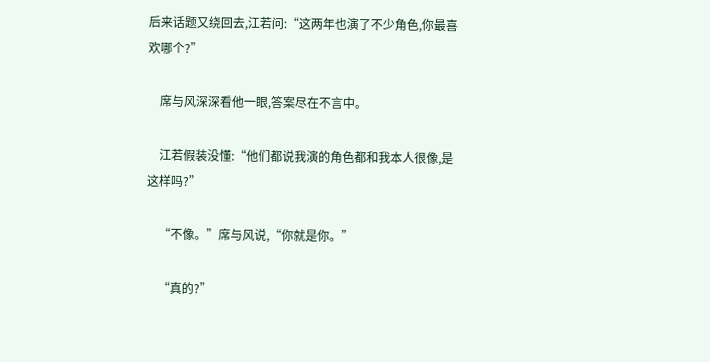后来话题又绕回去,江若问:“这两年也演了不少角色,你最喜欢哪个?”

    席与风深深看他一眼,答案尽在不言中。

    江若假装没懂:“他们都说我演的角色都和我本人很像,是这样吗?”

    “不像。”席与风说,“你就是你。”

    “真的?”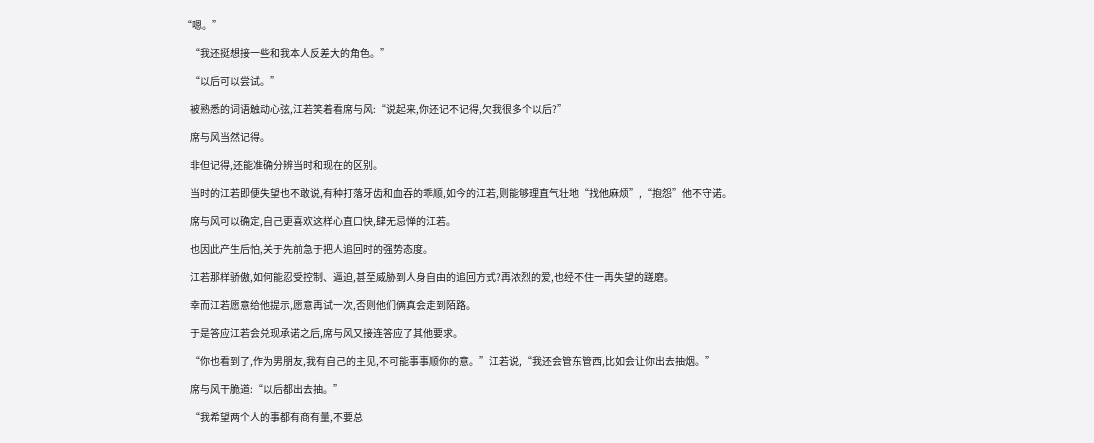“嗯。”

    “我还挺想接一些和我本人反差大的角色。”

    “以后可以尝试。”

    被熟悉的词语触动心弦,江若笑着看席与风:“说起来,你还记不记得,欠我很多个以后?”

    席与风当然记得。

    非但记得,还能准确分辨当时和现在的区别。

    当时的江若即便失望也不敢说,有种打落牙齿和血吞的乖顺,如今的江若,则能够理直气壮地“找他麻烦”,“抱怨”他不守诺。

    席与风可以确定,自己更喜欢这样心直口快,肆无忌惮的江若。

    也因此产生后怕,关于先前急于把人追回时的强势态度。

    江若那样骄傲,如何能忍受控制、逼迫,甚至威胁到人身自由的追回方式?再浓烈的爱,也经不住一再失望的蹉磨。

    幸而江若愿意给他提示,愿意再试一次,否则他们俩真会走到陌路。

    于是答应江若会兑现承诺之后,席与风又接连答应了其他要求。

    “你也看到了,作为男朋友,我有自己的主见,不可能事事顺你的意。”江若说,“我还会管东管西,比如会让你出去抽烟。”

    席与风干脆道:“以后都出去抽。”

    “我希望两个人的事都有商有量,不要总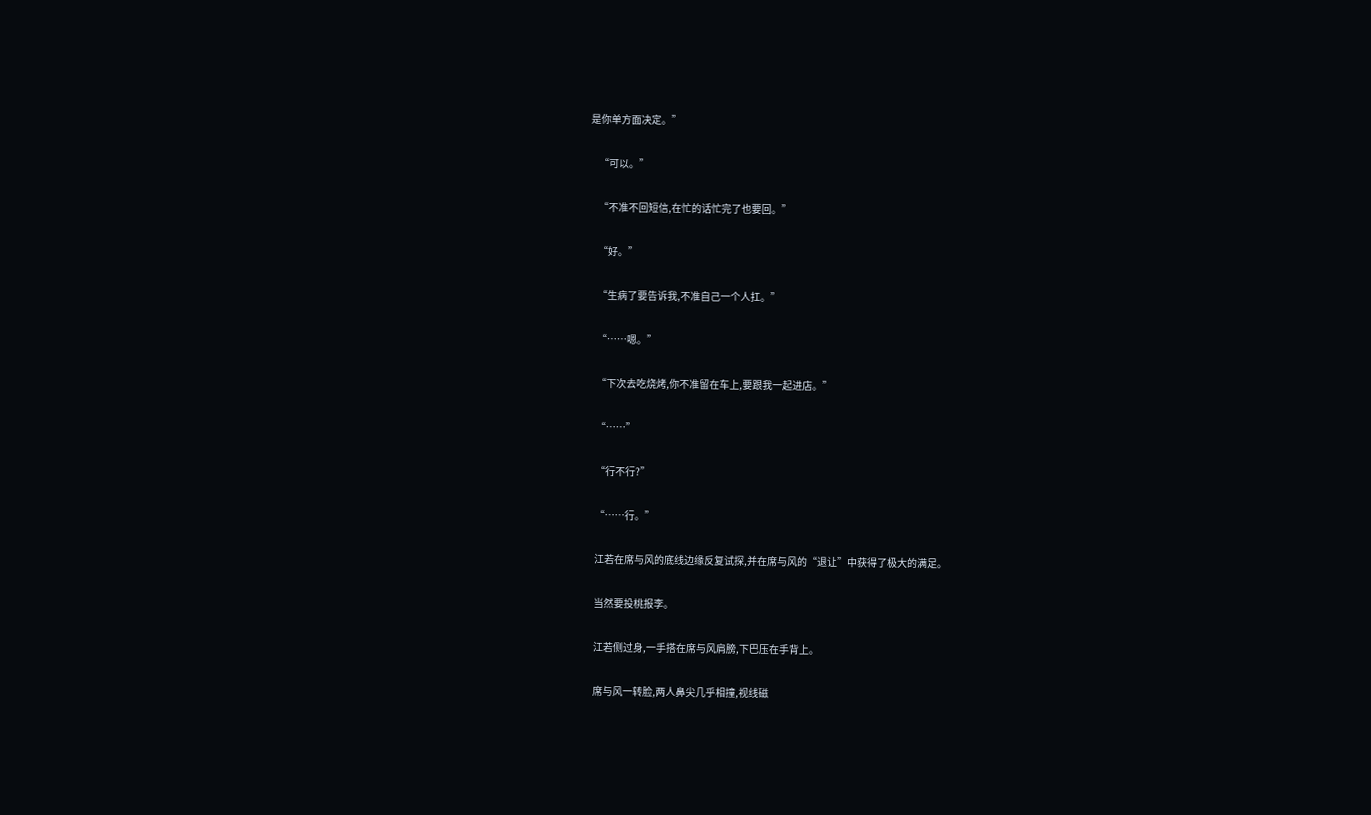是你单方面决定。”

    “可以。”

    “不准不回短信,在忙的话忙完了也要回。”

    “好。”

    “生病了要告诉我,不准自己一个人扛。”

    “……嗯。”

    “下次去吃烧烤,你不准留在车上,要跟我一起进店。”

    “……”

    “行不行?”

    “……行。”

    江若在席与风的底线边缘反复试探,并在席与风的“退让”中获得了极大的满足。

    当然要投桃报李。

    江若侧过身,一手搭在席与风肩膀,下巴压在手背上。

    席与风一转脸,两人鼻尖几乎相撞,视线磁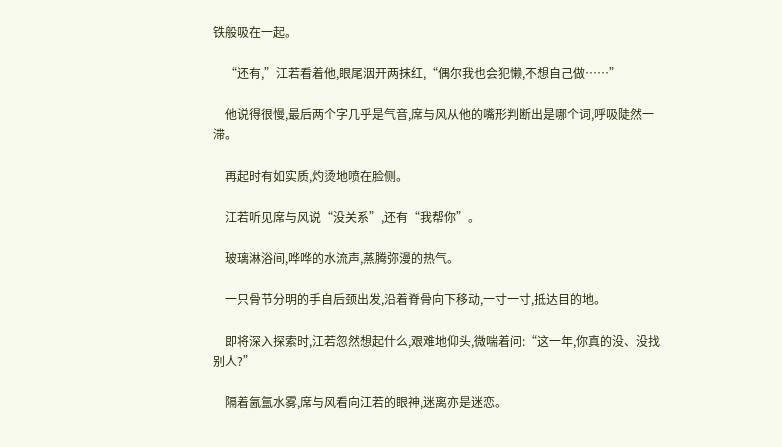铁般吸在一起。

    “还有,”江若看着他,眼尾洇开两抹红,“偶尔我也会犯懒,不想自己做……”

    他说得很慢,最后两个字几乎是气音,席与风从他的嘴形判断出是哪个词,呼吸陡然一滞。

    再起时有如实质,灼烫地喷在脸侧。

    江若听见席与风说“没关系”,还有“我帮你”。

    玻璃淋浴间,哗哗的水流声,蒸腾弥漫的热气。

    一只骨节分明的手自后颈出发,沿着脊骨向下移动,一寸一寸,抵达目的地。

    即将深入探索时,江若忽然想起什么,艰难地仰头,微喘着问:“这一年,你真的没、没找别人?”

    隔着氤氲水雾,席与风看向江若的眼神,迷离亦是迷恋。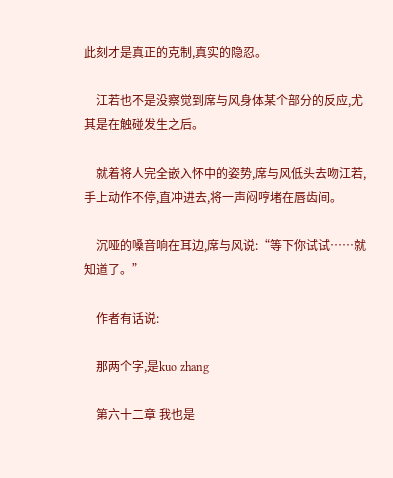此刻才是真正的克制,真实的隐忍。

    江若也不是没察觉到席与风身体某个部分的反应,尤其是在触碰发生之后。

    就着将人完全嵌入怀中的姿势,席与风低头去吻江若,手上动作不停,直冲进去,将一声闷哼堵在唇齿间。

    沉哑的嗓音响在耳边,席与风说:“等下你试试……就知道了。”

    作者有话说:

    那两个字,是kuo zhang

    第六十二章 我也是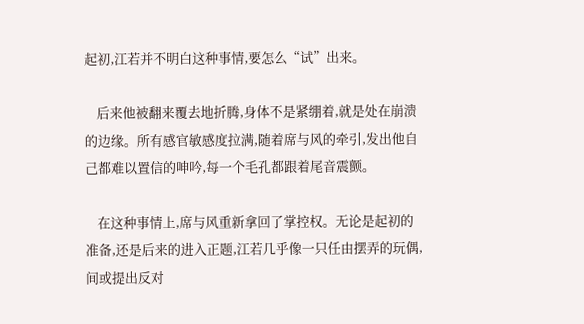起初,江若并不明白这种事情,要怎么“试”出来。

    后来他被翻来覆去地折腾,身体不是紧绷着,就是处在崩溃的边缘。所有感官敏感度拉满,随着席与风的牵引,发出他自己都难以置信的呻吟,每一个毛孔都跟着尾音震颤。

    在这种事情上,席与风重新拿回了掌控权。无论是起初的准备,还是后来的进入正题,江若几乎像一只任由摆弄的玩偶,间或提出反对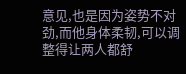意见,也是因为姿势不对劲,而他身体柔韧,可以调整得让两人都舒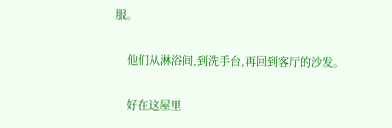服。

    他们从淋浴间,到洗手台,再回到客厅的沙发。

    好在这屋里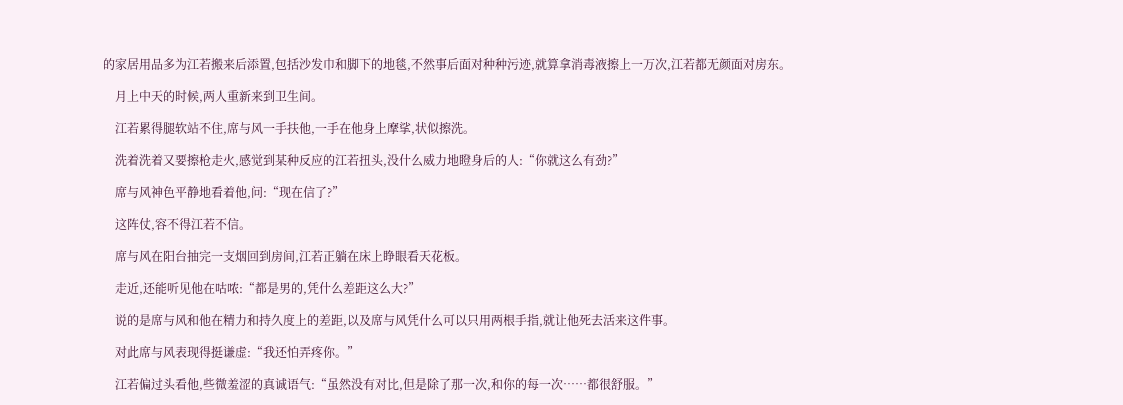的家居用品多为江若搬来后添置,包括沙发巾和脚下的地毯,不然事后面对种种污迹,就算拿消毒液擦上一万次,江若都无颜面对房东。

    月上中天的时候,两人重新来到卫生间。

    江若累得腿软站不住,席与风一手扶他,一手在他身上摩挲,状似擦洗。

    洗着洗着又要擦枪走火,感觉到某种反应的江若扭头,没什么威力地瞪身后的人:“你就这么有劲?”

    席与风神色平静地看着他,问:“现在信了?”

    这阵仗,容不得江若不信。

    席与风在阳台抽完一支烟回到房间,江若正躺在床上睁眼看天花板。

    走近,还能听见他在咕哝:“都是男的,凭什么差距这么大?”

    说的是席与风和他在精力和持久度上的差距,以及席与风凭什么可以只用两根手指,就让他死去活来这件事。

    对此席与风表现得挺谦虚:“我还怕弄疼你。”

    江若偏过头看他,些微羞涩的真诚语气:“虽然没有对比,但是除了那一次,和你的每一次……都很舒服。”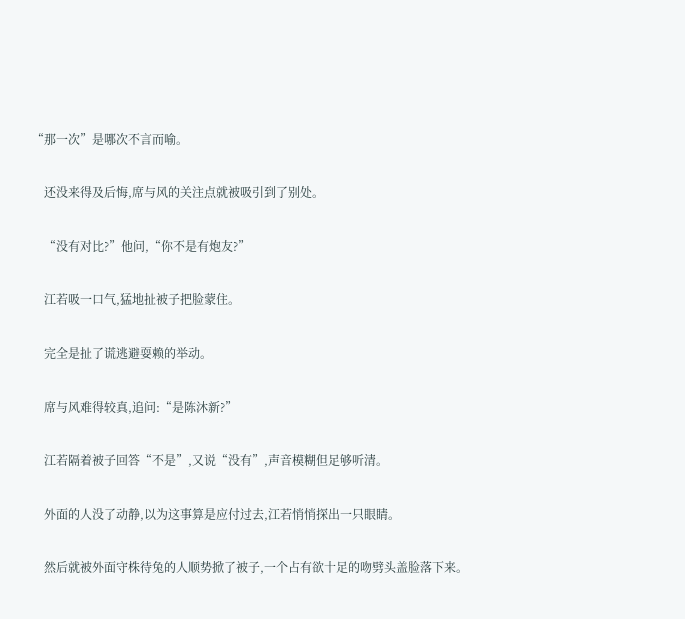“那一次”是哪次不言而喻。

    还没来得及后悔,席与风的关注点就被吸引到了别处。

    “没有对比?”他问,“你不是有炮友?”

    江若吸一口气,猛地扯被子把脸蒙住。

    完全是扯了谎逃避耍赖的举动。

    席与风难得较真,追问:“是陈沐新?”

    江若隔着被子回答“不是”,又说“没有”,声音模糊但足够听清。

    外面的人没了动静,以为这事算是应付过去,江若悄悄探出一只眼睛。

    然后就被外面守株待兔的人顺势掀了被子,一个占有欲十足的吻劈头盖脸落下来。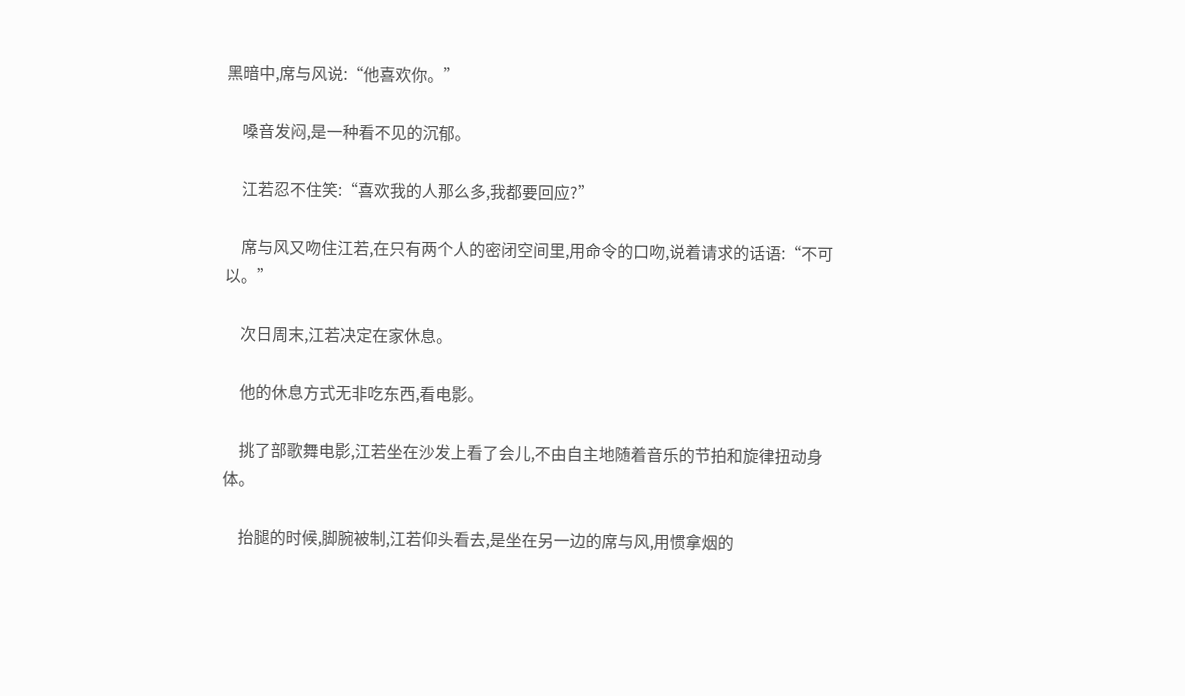黑暗中,席与风说:“他喜欢你。”

    嗓音发闷,是一种看不见的沉郁。

    江若忍不住笑:“喜欢我的人那么多,我都要回应?”

    席与风又吻住江若,在只有两个人的密闭空间里,用命令的口吻,说着请求的话语:“不可以。”

    次日周末,江若决定在家休息。

    他的休息方式无非吃东西,看电影。

    挑了部歌舞电影,江若坐在沙发上看了会儿,不由自主地随着音乐的节拍和旋律扭动身体。

    抬腿的时候,脚腕被制,江若仰头看去,是坐在另一边的席与风,用惯拿烟的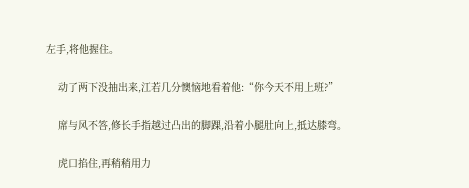左手,将他握住。

    动了两下没抽出来,江若几分懊恼地看着他:“你今天不用上班?”

    席与风不答,修长手指越过凸出的脚踝,沿着小腿肚向上,抵达膝弯。

    虎口掐住,再稍稍用力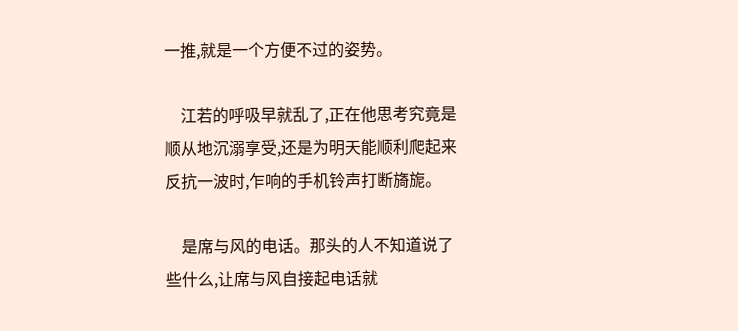一推,就是一个方便不过的姿势。

    江若的呼吸早就乱了,正在他思考究竟是顺从地沉溺享受,还是为明天能顺利爬起来反抗一波时,乍响的手机铃声打断旖旎。

    是席与风的电话。那头的人不知道说了些什么,让席与风自接起电话就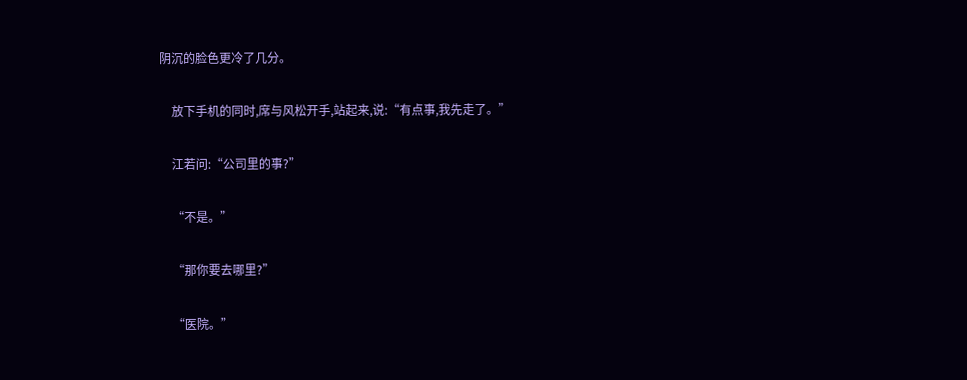阴沉的脸色更冷了几分。

    放下手机的同时,席与风松开手,站起来,说:“有点事,我先走了。”

    江若问:“公司里的事?”

    “不是。”

    “那你要去哪里?”

    “医院。”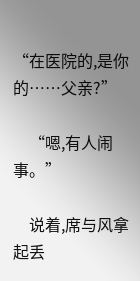“在医院的,是你的……父亲?”

    “嗯,有人闹事。”

    说着,席与风拿起丢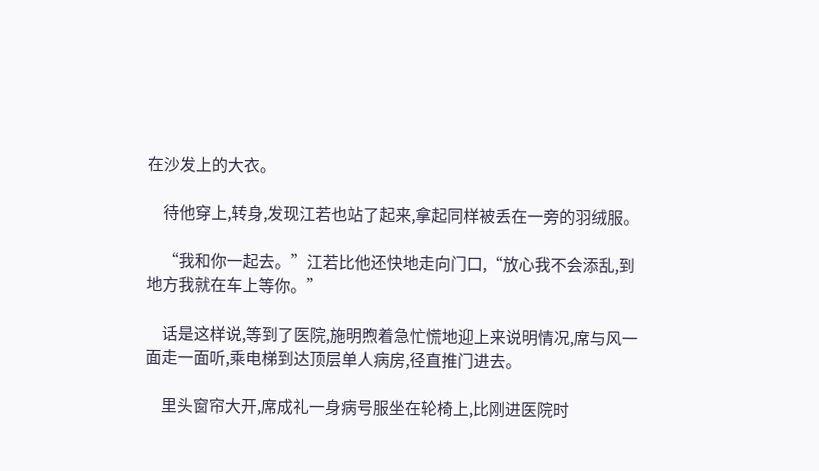在沙发上的大衣。

    待他穿上,转身,发现江若也站了起来,拿起同样被丢在一旁的羽绒服。

    “我和你一起去。”江若比他还快地走向门口,“放心我不会添乱,到地方我就在车上等你。”

    话是这样说,等到了医院,施明煦着急忙慌地迎上来说明情况,席与风一面走一面听,乘电梯到达顶层单人病房,径直推门进去。

    里头窗帘大开,席成礼一身病号服坐在轮椅上,比刚进医院时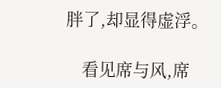胖了,却显得虚浮。

    看见席与风,席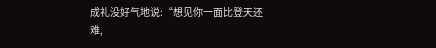成礼没好气地说:“想见你一面比登天还难,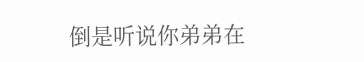倒是听说你弟弟在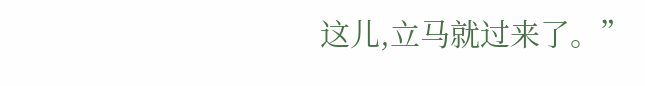这儿,立马就过来了。”